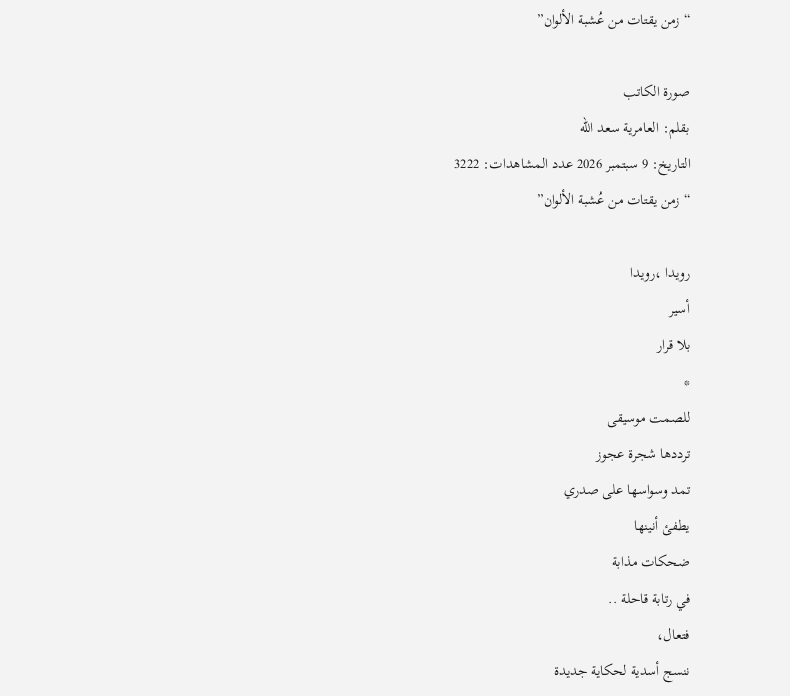“زمن يقتات من عُشبة الألوان”

صورة الكاتب
بقلم: العامرية سعد الله
التاريخ: 9 سبتمبر 2026 عدد المشاهدات: 3222
“زمن يقتات من عُشبة الألوان”

رويدا ،رويدا
أسير
بلا قرار
*
للصمت موسيقى
ترددها شجرة عجوز
تمد وسواسها على صدري
يطفئ أنينها
ضحكات مذابة
في رتابة قاحلة ..
فتعال،
ننسج أسدية لحكاية جديدة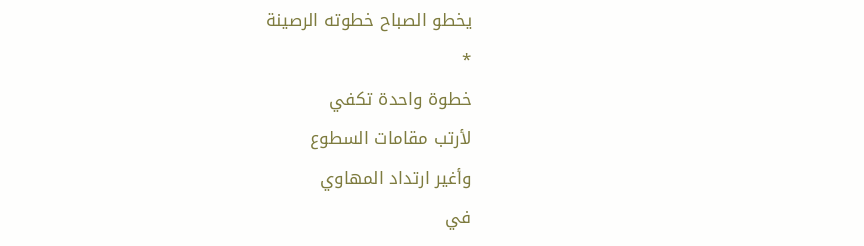يخطو الصباح خطوته الرصينة
*
خطوة واحدة تكفي
لأرتب مقامات السطوع
وأغير ارتداد المهاوي
في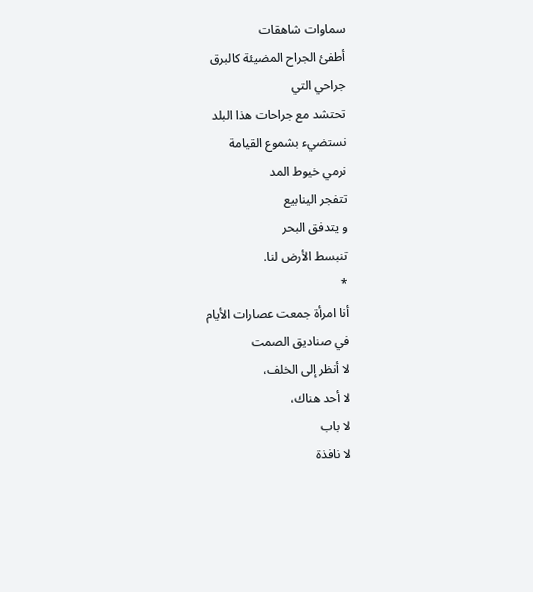سماوات شاهقات
أطفئ الجراح المضيئة كالبرق
جراحي التي
تحتشد مع جراحات هذا البلد
نستضيء بشموع القيامة
نرمي خيوط المد
تتفجر الينابيع
و يتدفق البحر
تنبسط الأرض لنا.
*
أنا امرأة جمعت عصارات الأيام
في صناديق الصمت
لا أنظر إلى الخلف،
لا أحد هناك،
لا باب
لا نافذة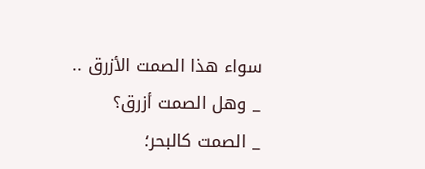سواء هذا الصمت الأزرق ..
_ وهل الصمت أزرق؟
_ الصمت كالبحر؛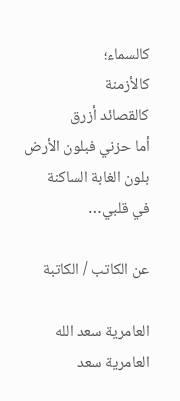كالسماء؛
كالأزمنة
كالقصائد أزرق
أما حزني فبلون الأرض
بلون الغابة الساكنة
في قلبي…

عن الکاتب / الکاتبة

العامرية سعد الله
العامرية سعد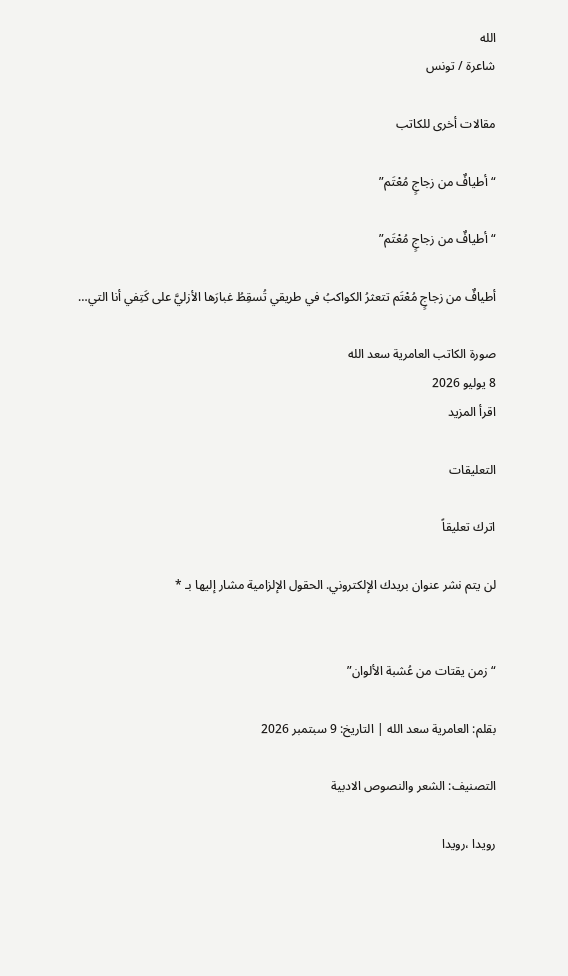الله
شاعرة / تونس

مقالات أخرى للكاتب

“أطيافٌ من زجاجٍ مُعْتَم”

“أطيافٌ من زجاجٍ مُعْتَم”

أطيافٌ من زجاجٍ مُعْتَم تتعثرُ الكواكبُ في طريقي تُسقِطُ غبارَها الأزليَّ على كَتِفي أنا التي…

صورة الكاتب العامرية سعد الله
8 يوليو 2026
اقرأ المزيد

التعليقات

اترك تعليقاً

لن يتم نشر عنوان بريدك الإلكتروني. الحقول الإلزامية مشار إليها بـ *


“زمن يقتات من عُشبة الألوان”

بقلم: العامرية سعد الله | التاريخ: 9 سبتمبر 2026

التصنيف: الشعر والنصوص الادبیة

رويدا ،رويدا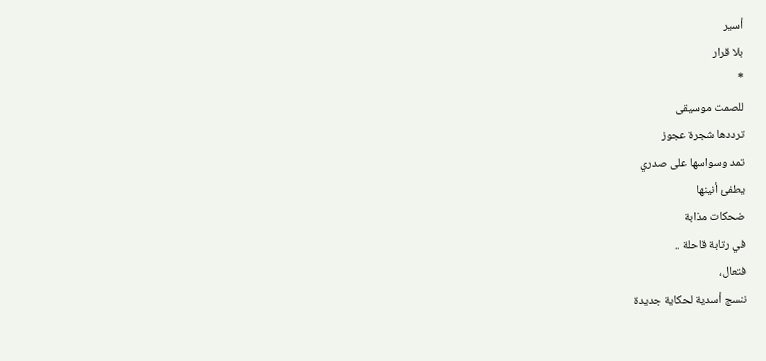أسير
بلا قرار
*
للصمت موسيقى
ترددها شجرة عجوز
تمد وسواسها على صدري
يطفئ أنينها
ضحكات مذابة
في رتابة قاحلة ..
فتعال،
ننسج أسدية لحكاية جديدة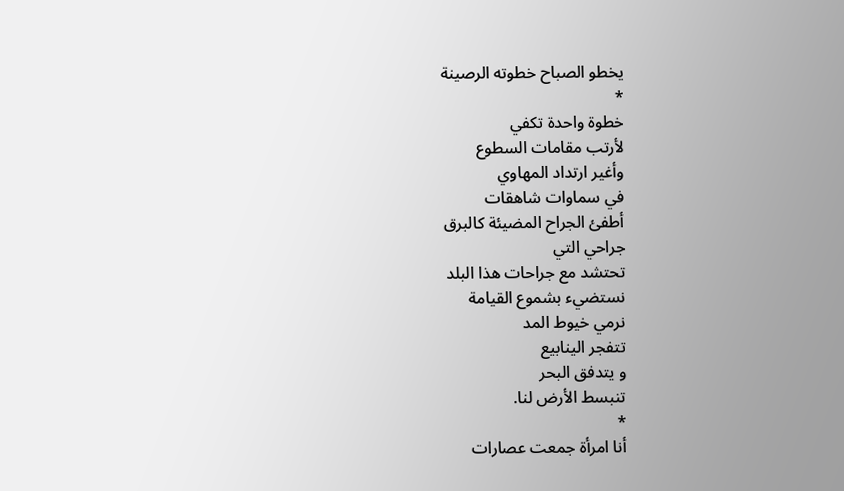يخطو الصباح خطوته الرصينة
*
خطوة واحدة تكفي
لأرتب مقامات السطوع
وأغير ارتداد المهاوي
في سماوات شاهقات
أطفئ الجراح المضيئة كالبرق
جراحي التي
تحتشد مع جراحات هذا البلد
نستضيء بشموع القيامة
نرمي خيوط المد
تتفجر الينابيع
و يتدفق البحر
تنبسط الأرض لنا.
*
أنا امرأة جمعت عصارات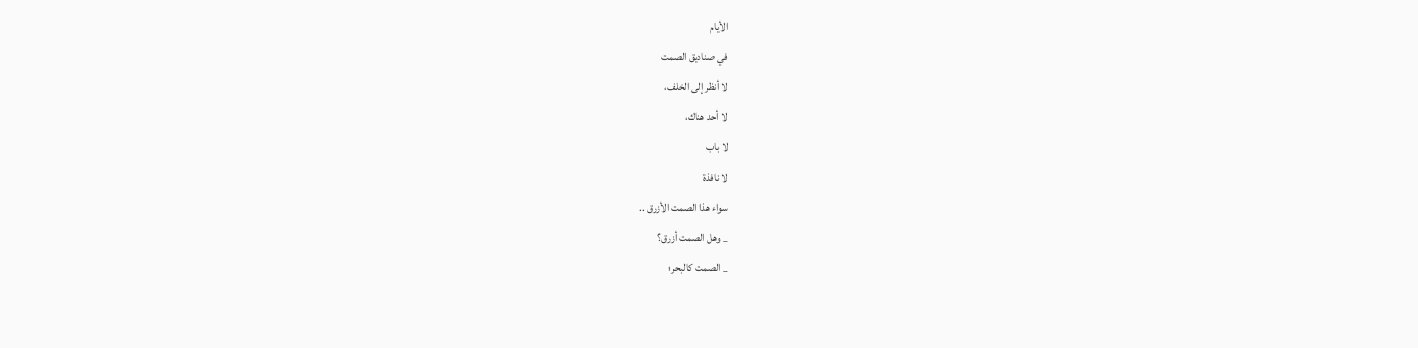الأيام
في صناديق الصمت
لا أنظر إلى الخلف،
لا أحد هناك،
لا باب
لا نافذة
سواء هذا الصمت الأزرق ..
_ وهل الصمت أزرق؟
_ الصمت كالبحر؛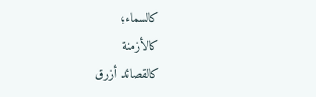كالسماء؛
كالأزمنة
كالقصائد أزرق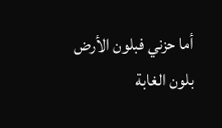أما حزني فبلون الأرض
بلون الغابة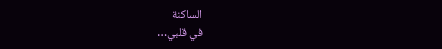الساكنة
في قلبي…